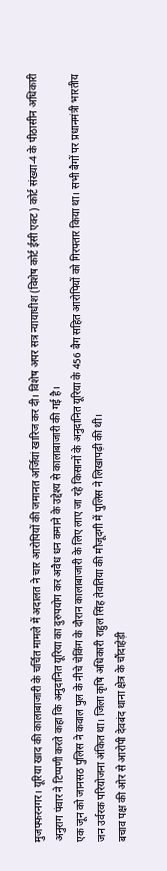मुजफ्फरनगर। यूरिया खाद की कालाबाजारी के चर्चित मामले में अदालत ने चार आरोपियों की जमानत अर्जियां खारिज कर दी। विशेष अपर सत्र न्यायाधीश (विशेष कोर्ट ईसी एक्ट) कोर्ट संख्या-4 के पीठासीन अधिकारी अनुराग पंवार ने टिप्पणी करते कहा कि अनुदानित यूरिया का दुरुपयोग कर अवैध धन कमाने के उद्देश्य से कालाबाजारी की गई है।
एक जून को जानसठ पुलिस ने कवाल पुल के नीचे चेकिंग के दौरान कालाबाजारी के लिए लाए जा रहे किसानों के अनुदानित यूरिया के 456 बैग सहित आरोपियों को गिरफ्तार किया था। सभी बैगों पर प्रधानमंत्री भारतीय जन उर्वरक परियोजना अंकित था। जिला कृषि अधिकारी राहुल सिंह तेवतिया की मौजूदगी में पुलिस ने लिखापढ़ी की थी।
बचाव पक्ष की ओर से आरोपी देवबंद थाना क्षेत्र के चौंदाहेड़ी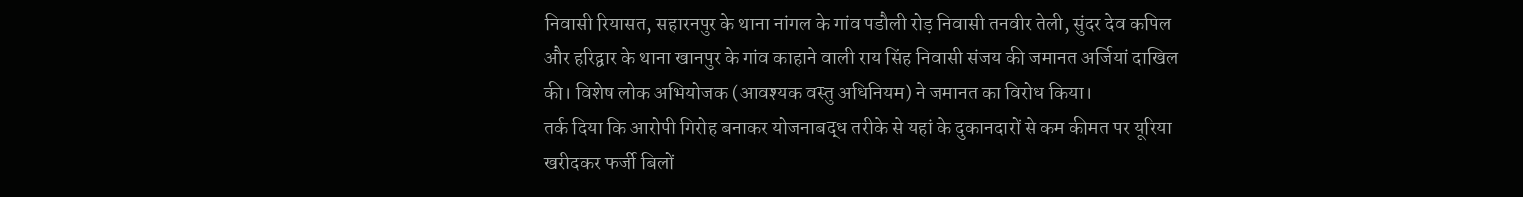निवासी रियासत, सहारनपुर के थाना नांगल के गांव पडौली रोड़ निवासी तनवीर तेली, सुंदर देव कपिल और हरिद्वार के थाना खानपुर के गांव काहाने वाली राय सिंह निवासी संजय की जमानत अर्जियां दाखिल की। विशेष लोक अभियोजक (आवश्यक वस्तु अधिनियम) ने जमानत का विरोध किया।
तर्क दिया कि आरोपी गिरोह बनाकर योजनाबद्ध तरीके से यहां के दुकानदारों से कम कीमत पर यूरिया खरीदकर फर्जी बिलों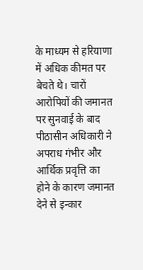के माध्यम से हरियाणा में अधिक कीमत पर बेचते थे। चारों आरोपियों की जमानत पर सुनवाई के बाद पीठासीन अधिकारी ने अपराध गंभीर और आर्थिक प्रवृत्ति का होने के कारण जमानत देने से इन्कार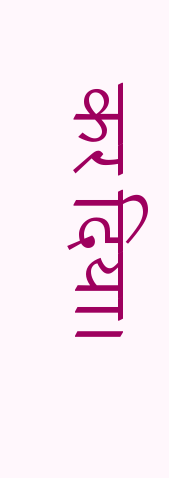कर दिया।